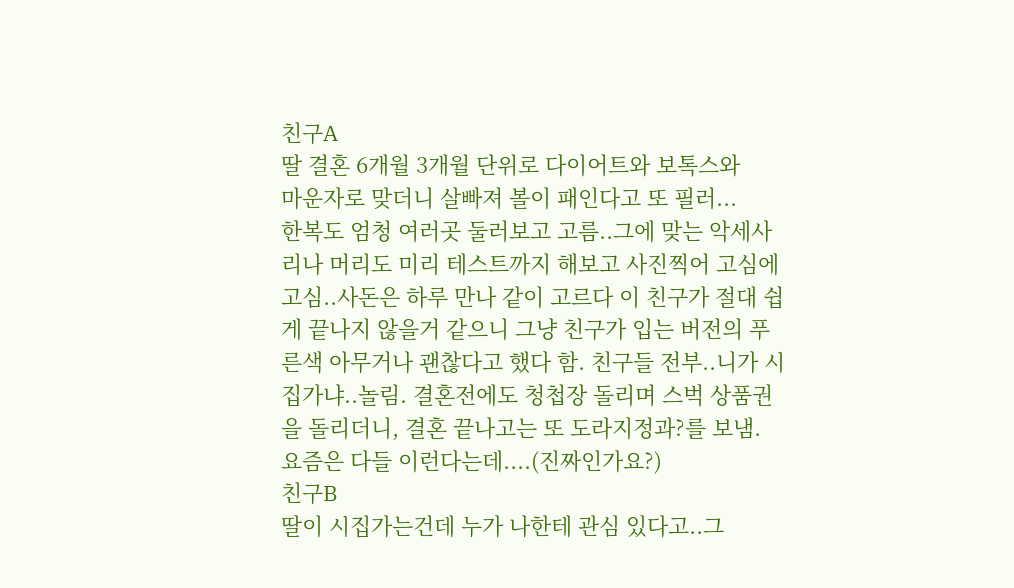친구A
딸 결혼 6개월 3개월 단위로 다이어트와 보톡스와
마운자로 맞더니 살빠져 볼이 패인다고 또 필러...
한복도 엄청 여러곳 둘러보고 고름..그에 맞는 악세사리나 머리도 미리 테스트까지 해보고 사진찍어 고심에 고심..사돈은 하루 만나 같이 고르다 이 친구가 절대 쉽게 끝나지 않을거 같으니 그냥 친구가 입는 버전의 푸른색 아무거나 괜찮다고 했다 함. 친구들 전부..니가 시집가냐..놀림. 결혼전에도 청첩장 돌리며 스벅 상품권을 돌리더니, 결혼 끝나고는 또 도라지정과?를 보냄. 요즘은 다들 이런다는데....(진짜인가요?)
친구B
딸이 시집가는건데 누가 나한테 관심 있다고..그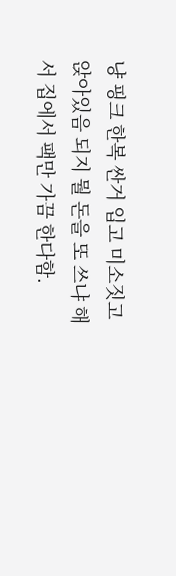냥 핑크 한복 싼거 입고 미소짓고 앉아있음 되지 뭘 돈을 또 쓰냐 해서 집에서 팩만 가끔 한다함.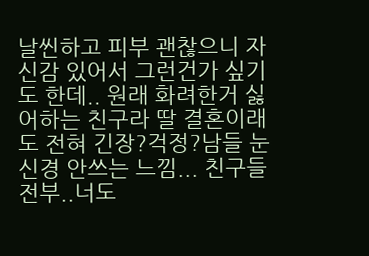날씬하고 피부 괜찮으니 자신감 있어서 그런건가 싶기도 한데.. 원래 화려한거 싫어하는 친구라 딸 결혼이래도 전혀 긴장?걱정?남들 눈 신경 안쓰는 느낌... 친구들 전부..너도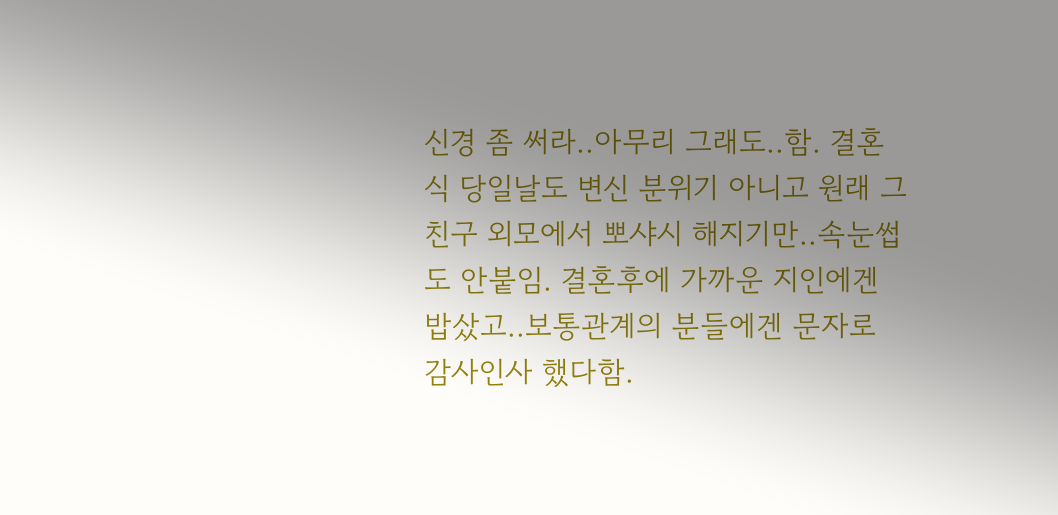신경 좀 써라..아무리 그래도..함. 결혼식 당일날도 변신 분위기 아니고 원래 그친구 외모에서 뽀샤시 해지기만..속눈썹도 안붙임. 결혼후에 가까운 지인에겐 밥샀고..보통관계의 분들에겐 문자로 감사인사 했다함.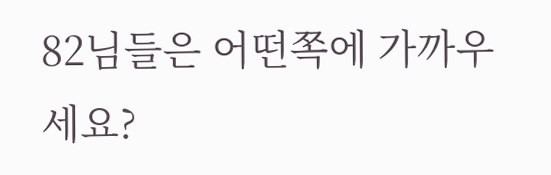82님들은 어떤쪽에 가까우세요?